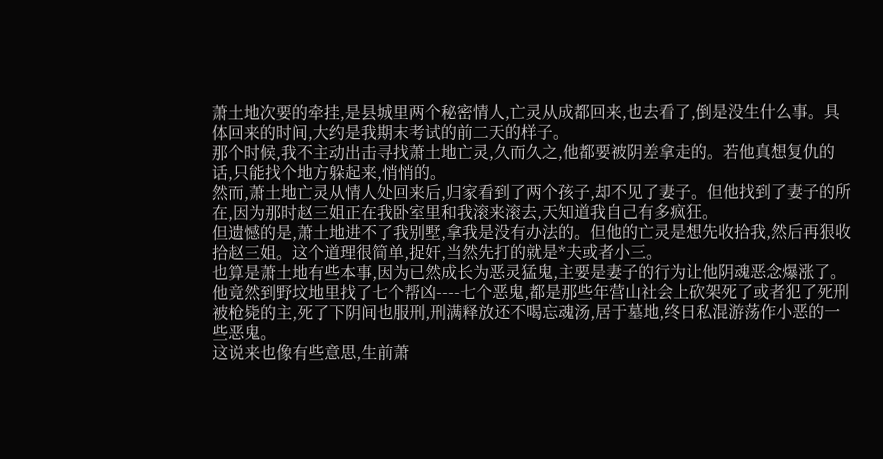萧土地次要的牵挂,是县城里两个秘密情人,亡灵从成都回来,也去看了,倒是没生什么事。具体回来的时间,大约是我期末考试的前二天的样子。
那个时候,我不主动出击寻找萧土地亡灵,久而久之,他都要被阴差拿走的。若他真想复仇的话,只能找个地方躲起来,悄悄的。
然而,萧土地亡灵从情人处回来后,归家看到了两个孩子,却不见了妻子。但他找到了妻子的所在,因为那时赵三姐正在我卧室里和我滚来滚去,天知道我自己有多疯狂。
但遗憾的是,萧土地进不了我别墅,拿我是没有办法的。但他的亡灵是想先收拾我,然后再狠收拾赵三姐。这个道理很简单,捉奸,当然先打的就是*夫或者小三。
也算是萧土地有些本事,因为已然成长为恶灵猛鬼,主要是妻子的行为让他阴魂恶念爆涨了。他竟然到野坟地里找了七个帮凶----七个恶鬼,都是那些年营山社会上砍架死了或者犯了死刑被枪毙的主,死了下阴间也服刑,刑满释放还不喝忘魂汤,居于墓地,终日私混游荡作小恶的一些恶鬼。
这说来也像有些意思,生前萧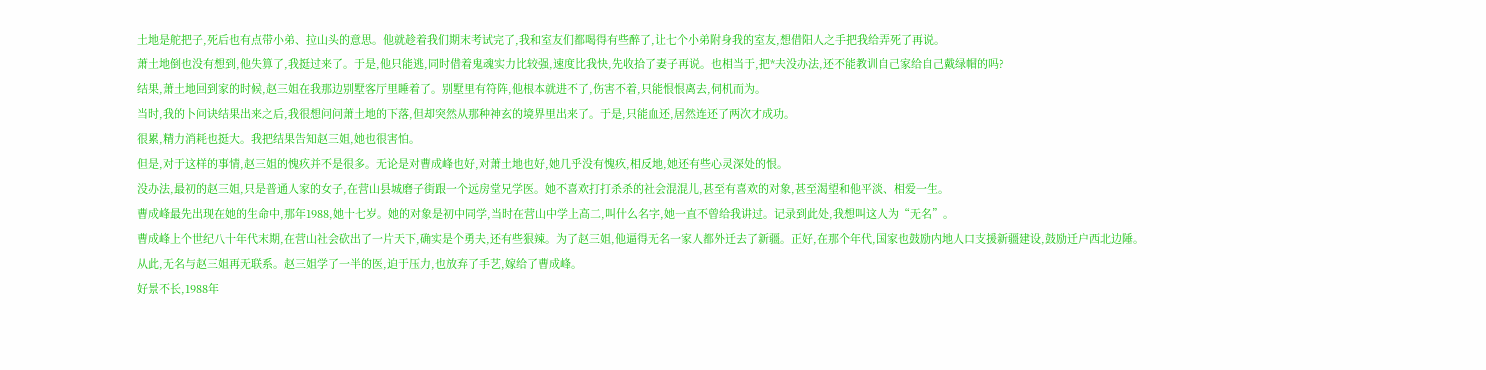土地是舵把子,死后也有点带小弟、拉山头的意思。他就趁着我们期末考试完了,我和室友们都喝得有些醉了,让七个小弟附身我的室友,想借阳人之手把我给弄死了再说。
萧土地倒也没有想到,他失算了,我挺过来了。于是,他只能逃,同时借着鬼魂实力比较强,速度比我快,先收拾了妻子再说。也相当于,把*夫没办法,还不能教训自己家给自己戴绿帽的吗?
结果,萧土地回到家的时候,赵三姐在我那边别墅客厅里睡着了。别墅里有符阵,他根本就进不了,伤害不着,只能恨恨离去,伺机而为。
当时,我的卜问诀结果出来之后,我很想问问萧土地的下落,但却突然从那种神玄的境界里出来了。于是,只能血还,居然连还了两次才成功。
很累,精力消耗也挺大。我把结果告知赵三姐,她也很害怕。
但是,对于这样的事情,赵三姐的愧疚并不是很多。无论是对曹成峰也好,对萧土地也好,她几乎没有愧疚,相反地,她还有些心灵深处的恨。
没办法,最初的赵三姐,只是普通人家的女子,在营山县城磨子街跟一个远房堂兄学医。她不喜欢打打杀杀的社会混混儿,甚至有喜欢的对象,甚至渴望和他平淡、相爱一生。
曹成峰最先出现在她的生命中,那年1988,她十七岁。她的对象是初中同学,当时在营山中学上高二,叫什么名字,她一直不曾给我讲过。记录到此处,我想叫这人为“无名”。
曹成峰上个世纪八十年代末期,在营山社会砍出了一片天下,确实是个勇夫,还有些狠辣。为了赵三姐,他逼得无名一家人都外迁去了新疆。正好,在那个年代,国家也鼓励内地人口支援新疆建设,鼓励迁户西北边陲。
从此,无名与赵三姐再无联系。赵三姐学了一半的医,迫于压力,也放弃了手艺,嫁给了曹成峰。
好景不长,1988年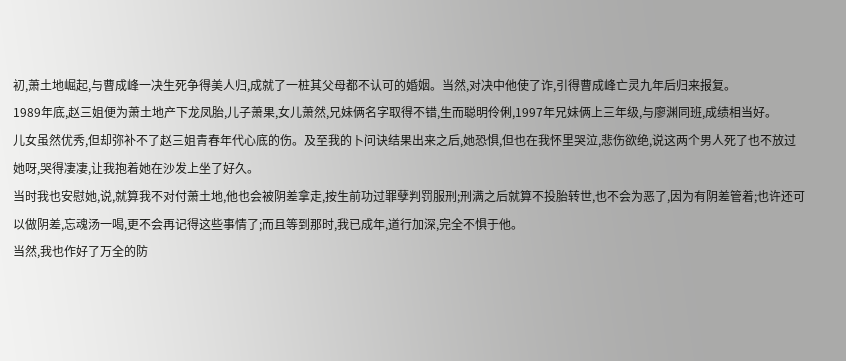初,萧土地崛起,与曹成峰一决生死争得美人归,成就了一桩其父母都不认可的婚姻。当然,对决中他使了诈,引得曹成峰亡灵九年后归来报复。
1989年底,赵三姐便为萧土地产下龙凤胎,儿子萧果,女儿萧然,兄妹俩名字取得不错,生而聪明伶俐,1997年兄妹俩上三年级,与廖渊同班,成绩相当好。
儿女虽然优秀,但却弥补不了赵三姐青春年代心底的伤。及至我的卜问诀结果出来之后,她恐惧,但也在我怀里哭泣,悲伤欲绝,说这两个男人死了也不放过她呀,哭得凄凄,让我抱着她在沙发上坐了好久。
当时我也安慰她,说,就算我不对付萧土地,他也会被阴差拿走,按生前功过罪孽判罚服刑;刑满之后就算不投胎转世,也不会为恶了,因为有阴差管着;也许还可以做阴差,忘魂汤一喝,更不会再记得这些事情了;而且等到那时,我已成年,道行加深,完全不惧于他。
当然,我也作好了万全的防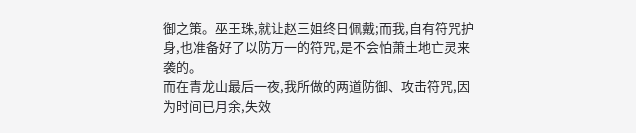御之策。巫王珠,就让赵三姐终日佩戴;而我,自有符咒护身,也准备好了以防万一的符咒,是不会怕萧土地亡灵来袭的。
而在青龙山最后一夜,我所做的两道防御、攻击符咒,因为时间已月余,失效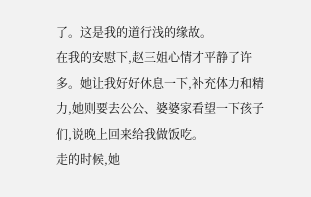了。这是我的道行浅的缘故。
在我的安慰下,赵三姐心情才平静了许多。她让我好好休息一下,补充体力和精力,她则要去公公、婆婆家看望一下孩子们,说晚上回来给我做饭吃。
走的时候,她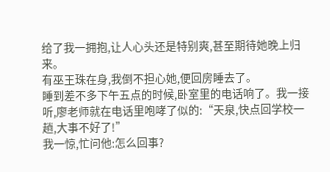给了我一拥抱,让人心头还是特别爽,甚至期待她晚上归来。
有巫王珠在身,我倒不担心她,便回房睡去了。
睡到差不多下午五点的时候,卧室里的电话响了。我一接听,廖老师就在电话里咆哮了似的:“天泉,快点回学校一趟,大事不好了!”
我一惊,忙问他:怎么回事?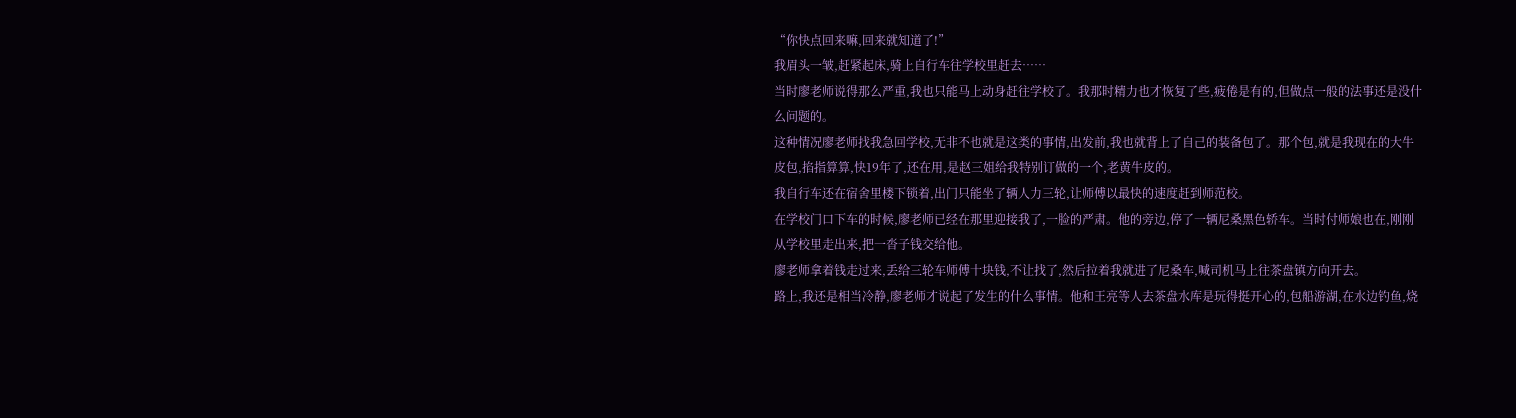“你快点回来嘛,回来就知道了!”
我眉头一皱,赶紧起床,骑上自行车往学校里赶去……
当时廖老师说得那么严重,我也只能马上动身赶往学校了。我那时精力也才恢复了些,疲倦是有的,但做点一般的法事还是没什么问题的。
这种情况廖老师找我急回学校,无非不也就是这类的事情,出发前,我也就背上了自己的装备包了。那个包,就是我现在的大牛皮包,掐指算算,快19年了,还在用,是赵三姐给我特别订做的一个,老黄牛皮的。
我自行车还在宿舍里楼下锁着,出门只能坐了辆人力三轮,让师傅以最快的速度赶到师范校。
在学校门口下车的时候,廖老师已经在那里迎接我了,一脸的严肃。他的旁边,停了一辆尼桑黑色轿车。当时付师娘也在,刚刚从学校里走出来,把一沓子钱交给他。
廖老师拿着钱走过来,丢给三轮车师傅十块钱,不让找了,然后拉着我就进了尼桑车,喊司机马上往茶盘镇方向开去。
路上,我还是相当冷静,廖老师才说起了发生的什么事情。他和王亮等人去茶盘水库是玩得挺开心的,包船游湖,在水边钓鱼,烧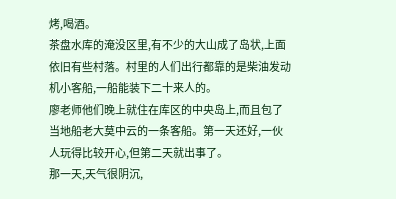烤,喝酒。
茶盘水库的淹没区里,有不少的大山成了岛状,上面依旧有些村落。村里的人们出行都靠的是柴油发动机小客船,一船能装下二十来人的。
廖老师他们晚上就住在库区的中央岛上,而且包了当地船老大莫中云的一条客船。第一天还好,一伙人玩得比较开心,但第二天就出事了。
那一天,天气很阴沉,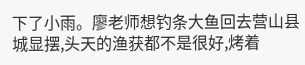下了小雨。廖老师想钓条大鱼回去营山县城显摆,头天的渔获都不是很好,烤着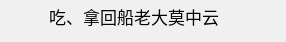吃、拿回船老大莫中云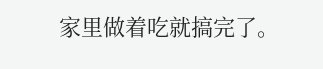家里做着吃就搞完了。